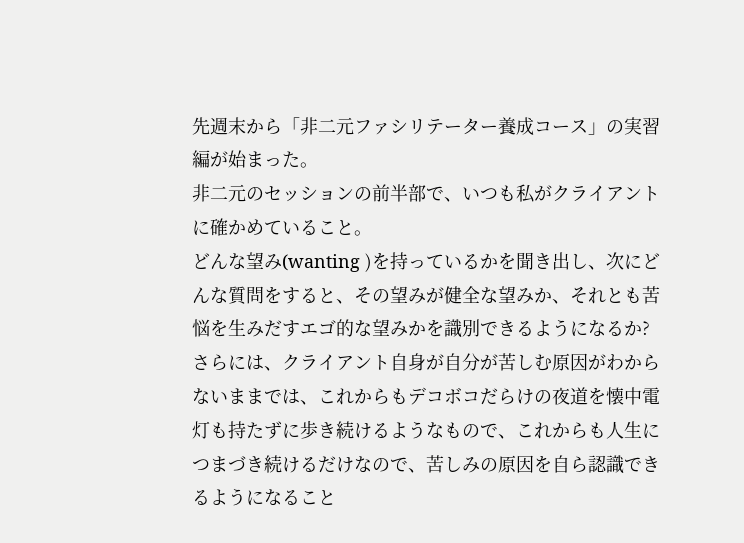先週末から「非二元ファシリテーター養成コース」の実習編が始まった。
非二元のセッションの前半部で、いつも私がクライアントに確かめていること。
どんな望み(wanting )を持っているかを聞き出し、次にどんな質問をすると、その望みが健全な望みか、それとも苦悩を生みだすエゴ的な望みかを識別できるようになるか?
さらには、クライアント自身が自分が苦しむ原因がわからないままでは、これからもデコボコだらけの夜道を懐中電灯も持たずに歩き続けるようなもので、これからも人生につまづき続けるだけなので、苦しみの原因を自ら認識できるようになること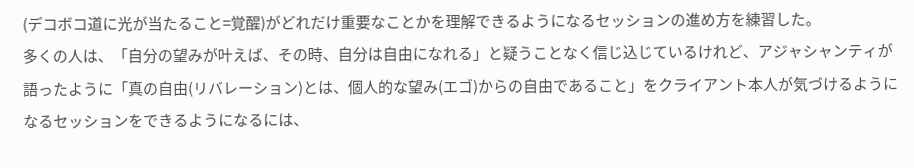(デコボコ道に光が当たること=覚醒)がどれだけ重要なことかを理解できるようになるセッションの進め方を練習した。
多くの人は、「自分の望みが叶えば、その時、自分は自由になれる」と疑うことなく信じ込じているけれど、アジャシャンティが語ったように「真の自由(リバレーション)とは、個人的な望み(エゴ)からの自由であること」をクライアント本人が気づけるようになるセッションをできるようになるには、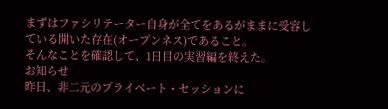まずはファシリテーター自身が全てをあるがままに受容している開いた存在(オープンネス)であること。
そんなことを確認して、1日目の実習編を終えた。
お知らせ
昨日、非二元のプライベート・セッションに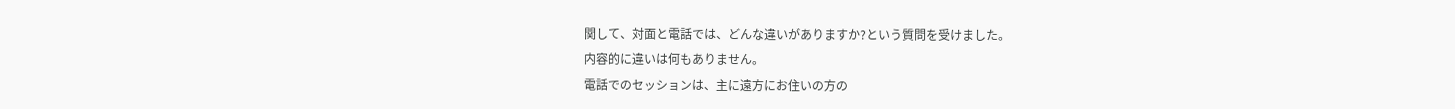関して、対面と電話では、どんな違いがありますか?という質問を受けました。
内容的に違いは何もありません。
電話でのセッションは、主に遠方にお住いの方の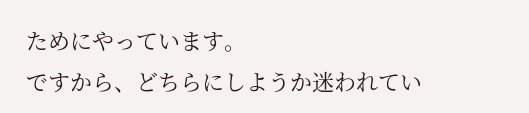ためにやっています。
ですから、どちらにしようか迷われてい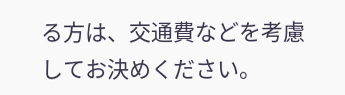る方は、交通費などを考慮してお決めください。